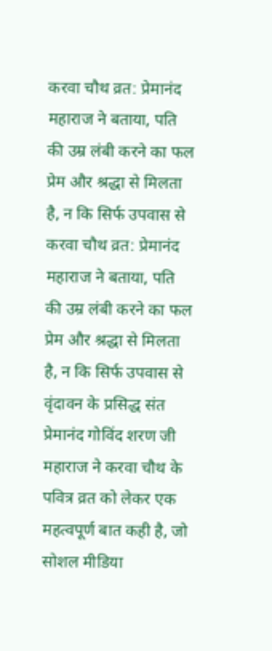करवा चौथ व्रत: प्रेमानंद महाराज ने बताया, पति की उम्र लंबी करने का फल प्रेम और श्रद्धा से मिलता है, न कि सिर्फ उपवास से
करवा चौथ व्रत: प्रेमानंद महाराज ने बताया, पति की उम्र लंबी करने का फल प्रेम और श्रद्धा से मिलता है, न कि सिर्फ उपवास से
वृंदावन के प्रसिद्ध संत प्रेमानंद गोविंद शरण जी महाराज ने करवा चौथ के पवित्र व्रत को लेकर एक महत्वपूर्ण बात कही है, जो सोशल मीडिया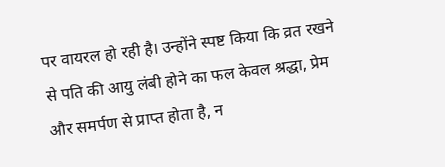पर वायरल हो रही है। उन्होंने स्पष्ट किया कि व्रत रखने से पति की आयु लंबी होने का फल केवल श्रद्धा, प्रेम और समर्पण से प्राप्त होता है, न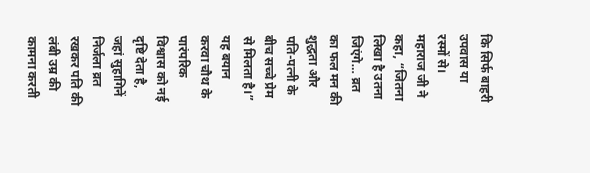कि सिर्फ बाहरी उपवास या रस्मों से। महाराज जी ने कहा, “जितना लिखा है उतना जिएंगे… व्रत का फल मन की शुद्धता और पति-पत्नी के बीच सच्चे प्रेम से मिलता है।” यह बयान करवा चौथ के पारंपरिक विश्वास को नई दृष्टि देता है, जहां सुहागिनें निर्जला व्रत रखकर पति की लंबी उम्र की कामना करती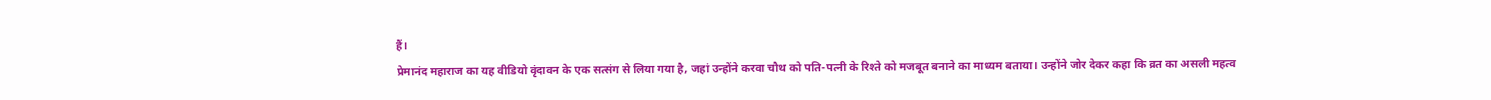हैं।
प्रेमानंद महाराज का यह वीडियो वृंदावन के एक सत्संग से लिया गया है, जहां उन्होंने करवा चौथ को पति-पत्नी के रिश्ते को मजबूत बनाने का माध्यम बताया। उन्होंने जोर देकर कहा कि व्रत का असली महत्व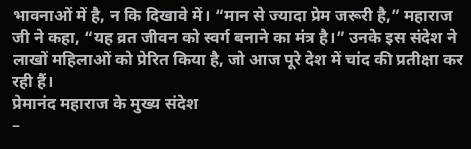भावनाओं में है, न कि दिखावे में। “मान से ज्यादा प्रेम जरूरी है,” महाराज जी ने कहा, “यह व्रत जीवन को स्वर्ग बनाने का मंत्र है।” उनके इस संदेश ने लाखों महिलाओं को प्रेरित किया है, जो आज पूरे देश में चांद की प्रतीक्षा कर रही हैं।
प्रेमानंद महाराज के मुख्य संदेश
–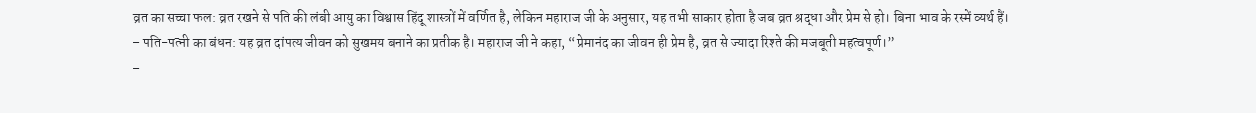व्रत का सच्चा फल: व्रत रखने से पति की लंबी आयु का विश्वास हिंदू शास्त्रों में वर्णित है, लेकिन महाराज जी के अनुसार, यह तभी साकार होता है जब व्रत श्रद्धा और प्रेम से हो। बिना भाव के रस्में व्यर्थ हैं।
– पति-पत्नी का बंधन: यह व्रत दांपत्य जीवन को सुखमय बनाने का प्रतीक है। महाराज जी ने कहा, “प्रेमानंद का जीवन ही प्रेम है, व्रत से ज्यादा रिश्ते की मजबूती महत्वपूर्ण।”
–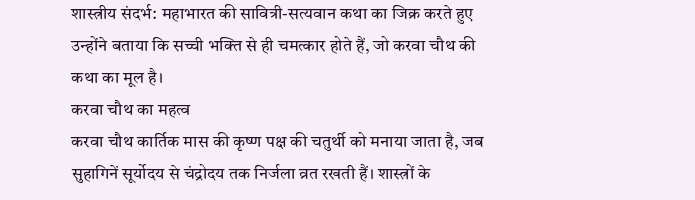शास्त्रीय संदर्भ: महाभारत की सावित्री-सत्यवान कथा का जिक्र करते हुए उन्होंने बताया कि सच्ची भक्ति से ही चमत्कार होते हैं, जो करवा चौथ की कथा का मूल है।
करवा चौथ का महत्व
करवा चौथ कार्तिक मास की कृष्ण पक्ष की चतुर्थी को मनाया जाता है, जब सुहागिनें सूर्योदय से चंद्रोदय तक निर्जला व्रत रखती हैं। शास्त्रों के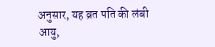अनुसार, यह व्रत पति की लंबी आयु,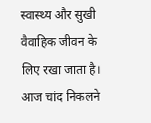स्वास्थ्य और सुखी वैवाहिक जीवन के लिए रखा जाता है। आज चांद निकलने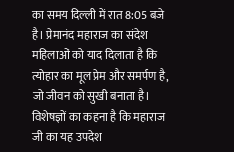का समय दिल्ली में रात 8:05 बजे है। प्रेमानंद महाराज का संदेश महिलाओं को याद दिलाता है कि त्योहार का मूल प्रेम और समर्पण है, जो जीवन को सुखी बनाता है।
विशेषज्ञों का कहना है कि महाराज जी का यह उपदेश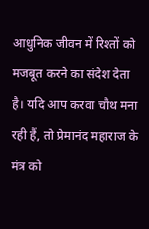आधुनिक जीवन में रिश्तों को मजबूत करने का संदेश देता है। यदि आप करवा चौथ मना रही हैं, तो प्रेमानंद महाराज के मंत्र को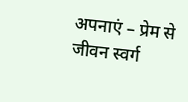अपनाएं – प्रेम से जीवन स्वर्ग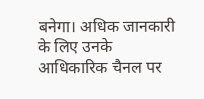बनेगा। अधिक जानकारी के लिए उनके आधिकारिक चैनल पर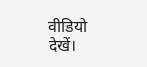वीडियो देखें।